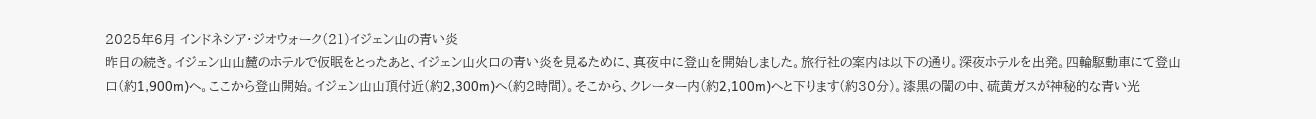2025年6月 インドネシア・ジオウォーク(21)イジェン山の青い炎
昨日の続き。イジェン山山麓のホテルで仮眠をとったあと、イジェン山火口の青い炎を見るために、真夜中に登山を開始しました。旅行社の案内は以下の通り。深夜ホテルを出発。四輪駆動車にて登山口(約1,900m)へ。ここから登山開始。イジェン山山頂付近(約2,300m)へ(約2時間)。そこから、クレーター内(約2,100m)へと下ります(約30分)。漆黒の闇の中、硫黄ガスが神秘的な青い光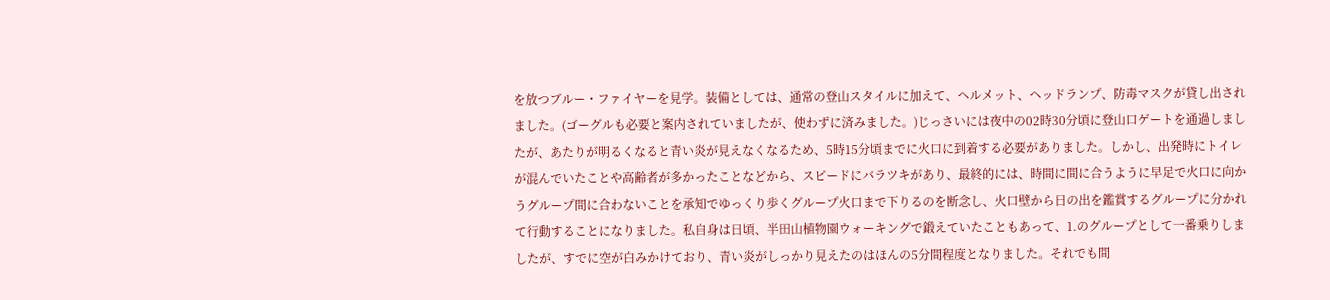を放つブルー・ファイヤーを見学。装備としては、通常の登山スタイルに加えて、ヘルメット、ヘッドランプ、防毒マスクが貸し出されました。(ゴーグルも必要と案内されていましたが、使わずに済みました。)じっさいには夜中の02時30分頃に登山口ゲートを通過しましたが、あたりが明るくなると青い炎が見えなくなるため、5時15分頃までに火口に到着する必要がありました。しかし、出発時にトイレが混んでいたことや高齢者が多かったことなどから、スピードにバラツキがあり、最終的には、時間に間に合うように早足で火口に向かうグループ間に合わないことを承知でゆっくり歩くグループ火口まで下りるのを断念し、火口壁から日の出を鑑賞するグループに分かれて行動することになりました。私自身は日頃、半田山植物園ウォーキングで鍛えていたこともあって、1.のグループとして一番乗りしましたが、すでに空が白みかけており、青い炎がしっかり見えたのはほんの5分間程度となりました。それでも間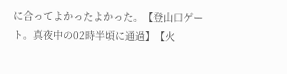に合ってよかったよかった。【登山口ゲート。真夜中の02時半頃に通過】【火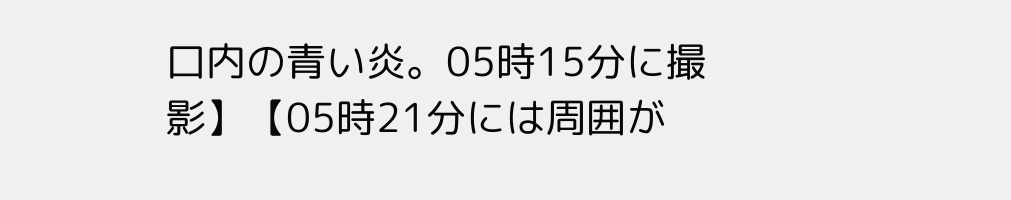口内の青い炎。05時15分に撮影】【05時21分には周囲が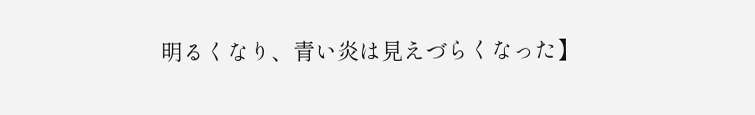明るくなり、青い炎は見えづらくなった】